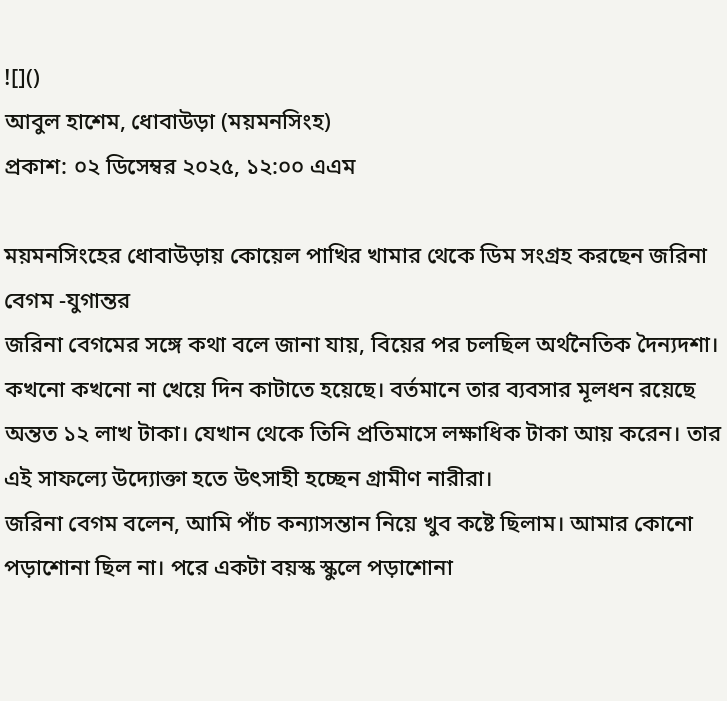![]()
আবুল হাশেম, ধোবাউড়া (ময়মনসিংহ)
প্রকাশ: ০২ ডিসেম্বর ২০২৫, ১২:০০ এএম

ময়মনসিংহের ধোবাউড়ায় কোয়েল পাখির খামার থেকে ডিম সংগ্রহ করছেন জরিনা বেগম -যুগান্তর
জরিনা বেগমের সঙ্গে কথা বলে জানা যায়, বিয়ের পর চলছিল অর্থনৈতিক দৈন্যদশা। কখনো কখনো না খেয়ে দিন কাটাতে হয়েছে। বর্তমানে তার ব্যবসার মূলধন রয়েছে অন্তত ১২ লাখ টাকা। যেখান থেকে তিনি প্রতিমাসে লক্ষাধিক টাকা আয় করেন। তার এই সাফল্যে উদ্যোক্তা হতে উৎসাহী হচ্ছেন গ্রামীণ নারীরা।
জরিনা বেগম বলেন, আমি পাঁচ কন্যাসন্তান নিয়ে খুব কষ্টে ছিলাম। আমার কোনো পড়াশোনা ছিল না। পরে একটা বয়স্ক স্কুলে পড়াশোনা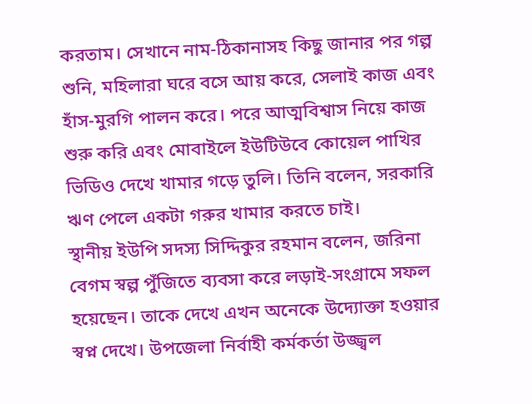করতাম। সেখানে নাম-ঠিকানাসহ কিছু জানার পর গল্প শুনি, মহিলারা ঘরে বসে আয় করে, সেলাই কাজ এবং হাঁস-মুরগি পালন করে। পরে আত্মবিশ্বাস নিয়ে কাজ শুরু করি এবং মোবাইলে ইউটিউবে কোয়েল পাখির ভিডিও দেখে খামার গড়ে তুলি। তিনি বলেন, সরকারি ঋণ পেলে একটা গরুর খামার করতে চাই।
স্থানীয় ইউপি সদস্য সিদ্দিকুর রহমান বলেন, জরিনা বেগম স্বল্প পুঁজিতে ব্যবসা করে লড়াই-সংগ্রামে সফল হয়েছেন। তাকে দেখে এখন অনেকে উদ্যোক্তা হওয়ার স্বপ্ন দেখে। উপজেলা নির্বাহী কর্মকর্তা উজ্জ্বল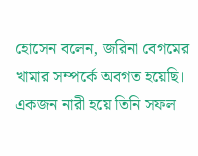হোসেন বলেন, জরিনা বেগমের খামার সম্পর্কে অবগত হয়েছি। একজন নারী হয়ে তিনি সফল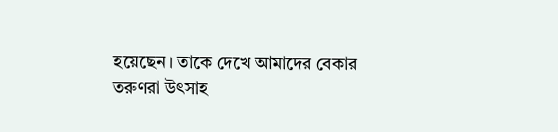হয়েছেন। তাকে দেখে আমাদের বেকার তরুণরা উৎসাহ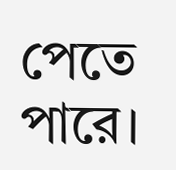পেতে পারে।